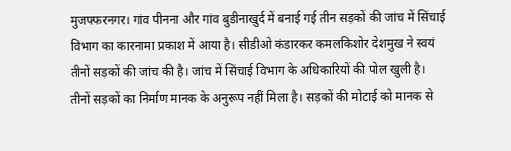मुजफ्फरनगर। गांव पीनना और गांव बुडीनाखुर्द में बनाई गई तीन सड़कों की जांच में सिंचाई विभाग का कारनामा प्रकाश में आया है। सीडीओ कंडारकर कमलकिशोर देशमुख ने स्वयं तीनों सड़कों की जांच की है। जांच में सिंचाई विभाग के अधिकारियों की पोल खुली है। तीनों सड़कों का निर्माण मानक के अनुरूप नहीं मिला है। सड़कों की मोटाई को मानक से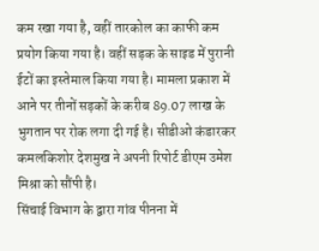कम रखा गया है, वहीं तारकोल का काफी कम प्रयोग किया गया है। वहीं सड़क के साइड में पुरानी ईटों का इस्तेमाल किया गया है। मामला प्रकाश में आने पर तीनों सड़कों के करीब 89.07 लाख के भुगतान पर रोक लगा दी गई है। सीडीओ कंडारकर कमलकिशोर देशमुख ने अपनी रिपोर्ट डीएम उमेश मिश्रा को सौंपी है।
सिंचाई विभाग के द्वारा गांव पीनना में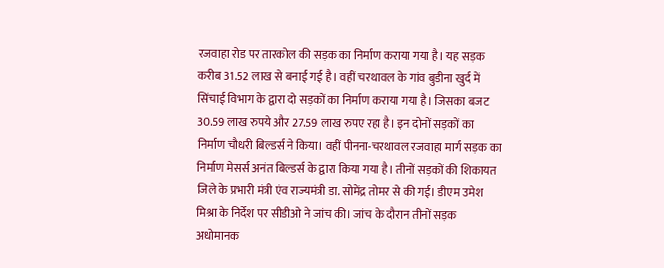रजवाहा रोड पर तारकोल की सड़क का निर्माण कराया गया है। यह सड़क करीब 31.52 लाख से बनाई गई है। वहीं चरथावल के गांव बुडीना खुर्द में सिंचाई विभाग के द्वारा दो सड़कों का निर्माण कराया गया है। जिसका बजट 30.59 लाख रुपये और 27.59 लाख रुपए रहा है। इन दोनों सड़कों का निर्माण चौधरी बिल्डर्स ने किया। वहीं पीनना-चरथावल रजवाहा मार्ग सड़क का निर्माण मेसर्स अनंत बिल्डर्स के द्वारा किया गया है। तीनों सड़कों की शिकायत जिले के प्रभारी मंत्री एंव राज्यमंत्री डा. सोमेंद्र तोमर से की गई। डीएम उमेश मिश्रा के निर्देश पर सीडीओ ने जांच की। जांच के दौरान तीनों सड़क अधोमानक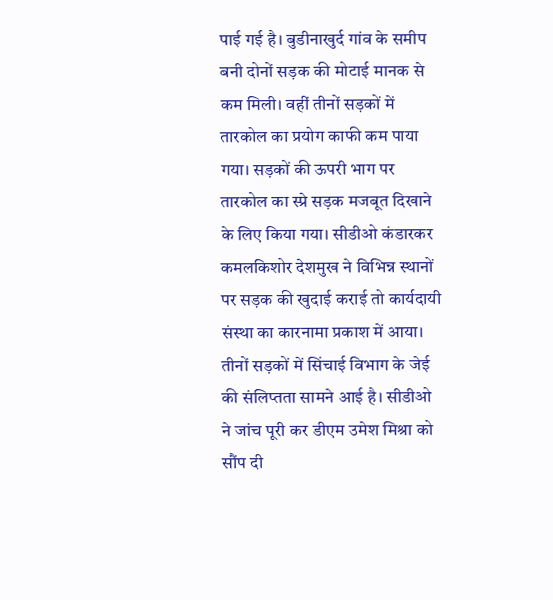पाई गई है। बुडीनाखुर्द गांव के समीप बनी दोनों सड़क की मोटाई मानक से कम मिली। वहीं तीनों सड़कों में तारकोल का प्रयोग काफी कम पाया गया। सड़कों की ऊपरी भाग पर तारकोल का स्प्रे सड़क मजबूत दिखाने के लिए किया गया। सीडीओ कंडारकर कमलकिशोर देशमुख ने विभिन्न स्थानों पर सड़क की खुदाई कराई तो कार्यदायी संस्था का कारनामा प्रकाश में आया। तीनों सड़कों में सिंचाई विभाग के जेई की संलिप्तता सामने आई है। सीडीओ ने जांच पूरी कर डीएम उमेश मिश्रा को सौंप दी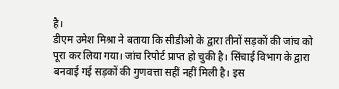है।
डीएम उमेश मिश्रा ने बताया कि सीडीओ के द्वारा तीनों सड़कों की जांच को पूरा कर लिया गया। जांच रिपोर्ट प्राप्त हो चुकी है। सिंचाई विभाग के द्वारा बनवाई गई सड़कों की गुणवत्ता सहीं नहीं मिली है। इस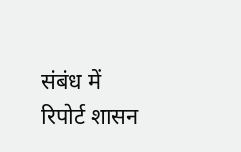संबंध में रिपोर्ट शासन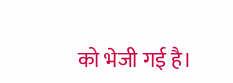को भेजी गई है।